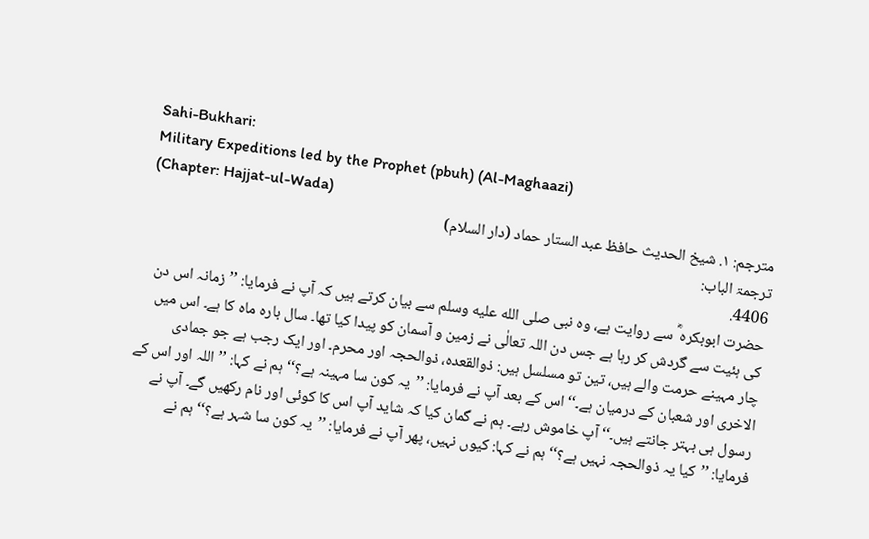Sahi-Bukhari:
Military Expeditions led by the Prophet (pbuh) (Al-Maghaazi)
(Chapter: Hajjat-ul-Wada)
مترجم: ١. شیخ الحدیث حافظ عبد الستار حماد (دار السلام)
ترجمۃ الباب:
4406.
حضرت ابوبکرہ ؓ سے روایت ہے، وہ نبی صلى الله عليه وسلم سے بیان کرتے ہیں کہ آپ نے فرمایا: ’’زمانہ اس دن کی ہئیت سے گردش کر رہا ہے جس دن اللہ تعالٰی نے زمین و آسمان کو پیدا کیا تھا۔ سال بارہ ماہ کا ہے۔ اس میں چار مہینے حرمت والے ہیں، تین تو مسلسل ہیں: ذوالقعدہ، ذوالحجہ اور محرم۔ اور ایک رجب ہے جو جمادی الاخری اور شعبان کے درمیان ہے۔‘‘ اس کے بعد آپ نے فرمایا: ’’یہ کون سا مہینہ ہے؟‘‘ ہم نے کہا: ’’اللہ اور اس کے رسول ہی بہتر جانتے ہیں۔‘‘ آپ خاموش رہے۔ ہم نے گمان کیا کہ شاید آپ اس کا کوئی اور نام رکھیں گے۔ آپ نے فرمایا: ’’کیا یہ ذوالحجہ نہیں ہے؟‘‘ ہم نے کہا: کیوں نہیں، پھر آپ نے فرمایا: ’’یہ کون سا شہر ہے؟‘‘ ہم نے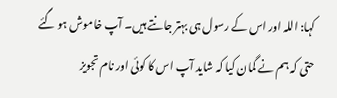کہا: اللہ اور اس کے رسول ہی بہتر جانتے ہیں۔ آپ خاموش ہو گئے حتی کہ ہم نے گمان کیا کہ شاید آپ اس کا کوئی اور نام تجویز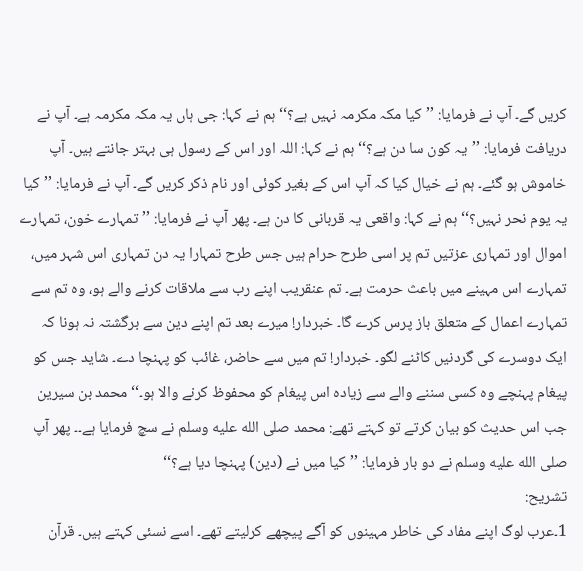کریں گے۔ آپ نے فرمایا: ’’کیا مکہ مکرمہ نہیں ہے؟‘‘ ہم نے کہا: جی ہاں یہ مکہ مکرمہ ہے۔ آپ نے دریافت فرمایا: ’’یہ کون سا دن ہے؟‘‘ ہم نے کہا: اللہ اور اس کے رسول ہی بہتر جانتے ہیں۔ آپ خاموش ہو گئے۔ ہم نے خیال کیا کہ آپ اس کے بغیر کوئی اور نام ذکر کریں گے۔ آپ نے فرمایا: ’’کیا یہ یوم نحر نہیں؟‘‘ ہم نے کہا: واقعی یہ قربانی کا دن ہے۔ پھر آپ نے فرمایا: ’’تمہارے خون، تمہارے اموال اور تمہاری عزتیں تم پر اسی طرح حرام ہیں جس طرح تمہارا یہ دن تمہاری اس شہر میں، تمہارے اس مہینے میں باعث حرمت ہے۔ تم عنقریب اپنے رب سے ملاقات کرنے والے ہو، وہ تم سے تمہارے اعمال کے متعلق باز پرس کرے گا۔ خبردار! میرے بعد تم اپنے دین سے برگشتہ نہ ہونا کہ ایک دوسرے کی گردنیں کاٹنے لگو۔ خبردار! تم میں سے حاضر، غائب کو پہنچا دے۔ شاید جس کو پیغام پہنچے وہ کسی سننے والے سے زیادہ اس پیغام کو محفوظ کرنے والا ہو۔‘‘ محمد بن سیرین جب اس حدیث کو بیان کرتے تو کہتے تھے: محمد صلى الله عليه وسلم نے سچ فرمایا ہے۔۔ پھر آپ صلى الله عليه وسلم نے دو بار فرمایا: ’’کیا میں نے (دین) پہنچا دیا ہے؟‘‘
تشریح:
1۔عرب لوگ اپنے مفاد کی خاطر مہینوں کو آگے پیچھے کرلیتے تھے۔ اسے نسئی کہتے ہیں۔ قرآن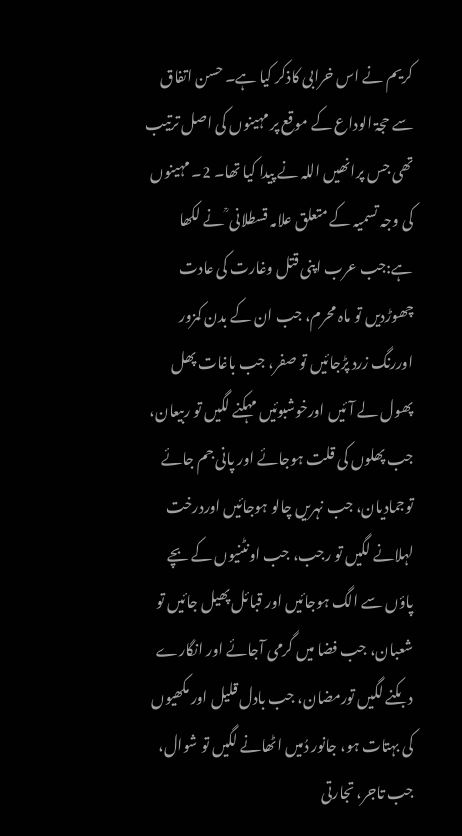کریم نے اس خرابی کاذکر کیا ہے۔ حسن اتفاق سے حجۃ الوداع کے موقع پر مہینوں کی اصل ترتیب تھی جس پرانھیں اللہ نے پیدا کیا تھا۔ 2۔ مہینوں کی وجہ تسمیہ کے متعلق علامہ قسطلانی ؒ نے لکھا ہے:جب عرب اپنی قتل وغارت کی عادت چھوڑدیں تو ماہ محرم، جب ان کے بدن کمزور اوررنگ زرد پڑجائیں تو صفر، جب باغات پھل پھول لے آئیں اورخوشبوئیں مہکنے لگیں تو ربیعان، جب پھلوں کی قلت ہوجائے اور پانی جم جائے توجمادیان، جب نہریں چالو ہوجائیں اوردرخت لہلانے لگیں تو رجب، جب اونٹنیوں کے بچے پاؤں سے الگ ہوجائیں اور قبائل پھیل جائیں تو شعبان، جب فضا میں گرمی آجائے اور انگارے دبکنے لگیں تورمضان، جب بادل قلیل اور مکھیوں کی بہتات ہو، جانور دُمیں اٹھانے لگیں تو شوال، جب تاجر، تجارتی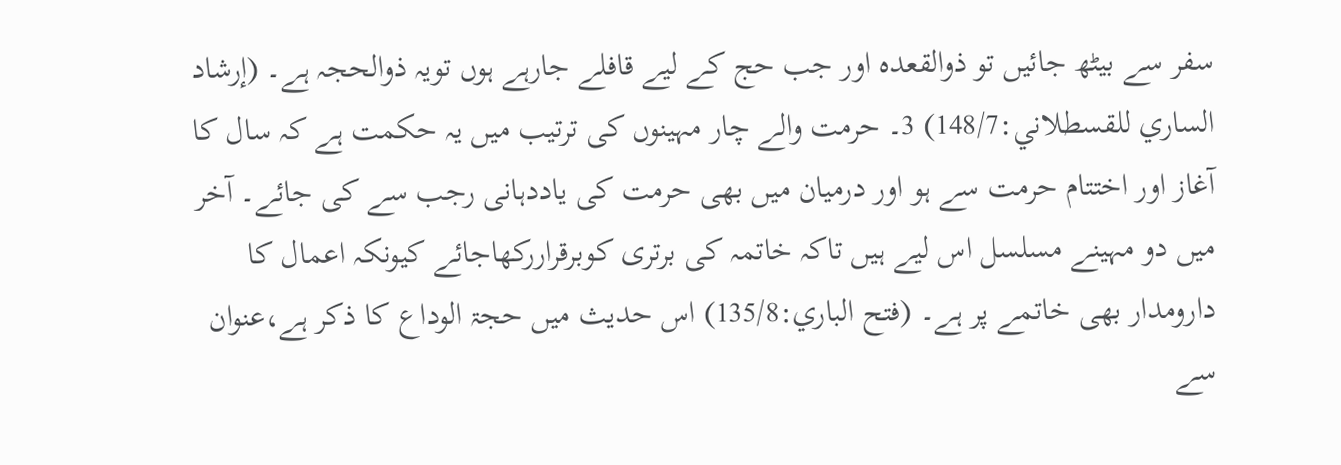سفر سے بیٹھ جائیں تو ذوالقعدہ اور جب حج کے لیے قافلے جارہے ہوں تویہ ذوالحجہ ہے۔ (إرشاد الساري للقسطلاني:148/7) 3۔ حرمت والے چار مہینوں کی ترتیب میں یہ حکمت ہے کہ سال کا آغاز اور اختتام حرمت سے ہو اور درمیان میں بھی حرمت کی یاددہانی رجب سے کی جائے۔ آخر میں دو مہینے مسلسل اس لیے ہیں تاکہ خاتمہ کی برتری کوبرقراررکھاجائے کیونکہ اعمال کا دارومدار بھی خاتمے پر ہے۔ (فتح الباري:135/8) اس حدیث میں حجۃ الوداع کا ذکر ہے،عنوان سے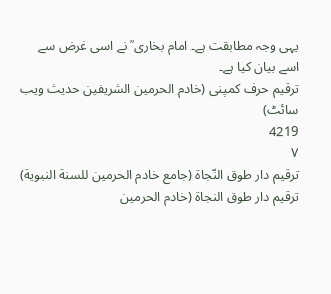یہی وجہ مطابقت ہے۔ امام بخاری ؒ نے اسی غرض سے اسے بیان کیا ہے۔
ترقیم حرف کمپنی (خادم الحرمین الشریفین حدیث ویب سائٹ)
4219
٧
ترقيم دار طوق النّجاة (جامع خادم الحرمين للسنة النبوية)
ترقیم دار طوق النجاۃ (خادم الحرمین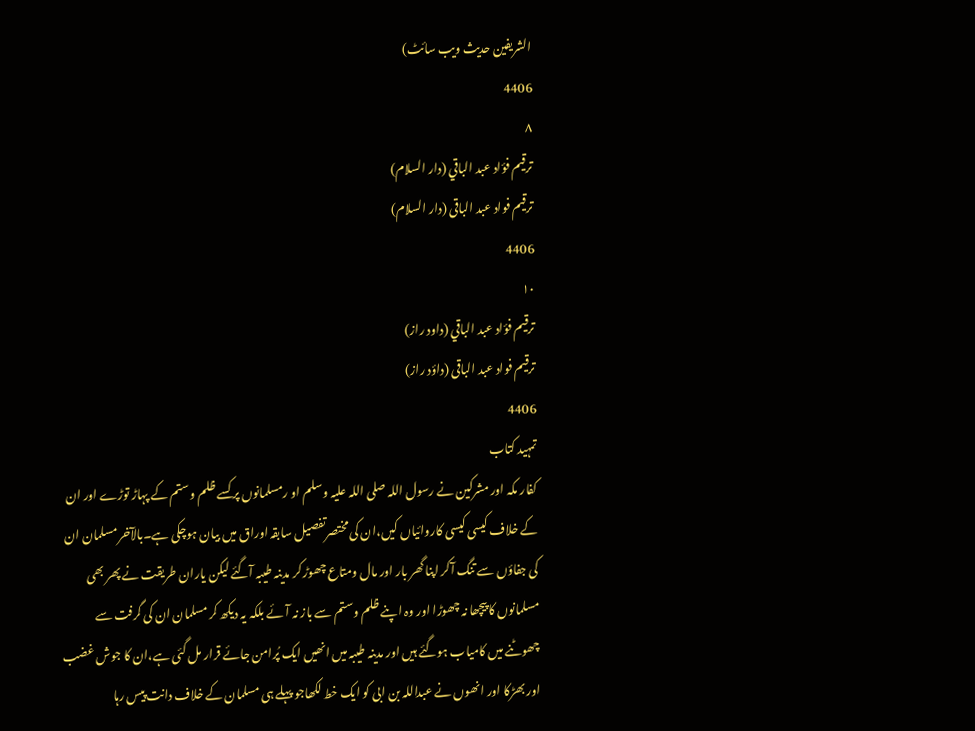الشریفین حدیث ویب سائٹ)
4406
٨
ترقيم فؤاد عبد الباقي (دار السلام)
ترقیم فواد عبد الباقی (دار السلام)
4406
١٠
ترقيم فؤاد عبد الباقي (داود راز)
ترقیم فواد عبد الباقی (داؤد راز)
4406
تمہید کتاب
کفار مکہ اور مشرکین نے رسول اللہ صلی اللہ علیہ وسلم او رمسلمانوں پر کسے ظلم وستم کے پہاڑ توڑے اور ان کے خلاف کیسی کیسی کاروائیاں کیں،ان کی مختصرتفصیل سابقہ اوراق میں بیان ہوچکی ہے۔بالآخر مسلمان ان کی جفاؤں سے تنگ آکر اپنا گھر بار اور مال ومتاع چھوڑ کر مدینہ طیبہ آگئے لیکن یاران طریقت نے پھر بھی مسلمانوں کا پیچھا نہ چھوڑا اور وہ اپنے ظلم وستم سے باز نہ آئے بلکہ یہ دیکھ کر مسلمان ان کی گرفت سے چھوٹنے میں کامیاب ہوگئے ہیں اور مدینہ طیبہ میں انھیں ایک پُرامن جائے قرار مل گئی ہے،ان کا جوش غضب اور بھڑکا اور انھوں نے عبداللہ بن ابی کو ایک خط لکھاجو پہلے ہی مسلمان کے خلاف دانت پیس رہا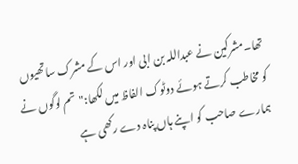تھا۔مشرکین نے عبداللہ بن ابی اور اس کے مشرک ساتھیوں کو مخاطب کرتے ہوئے دوٹوک الفاظ میں لکھا:"تم لوگوں نے ہمارے صاحب کو اپنے ہاں پناہ دے رکھی ہے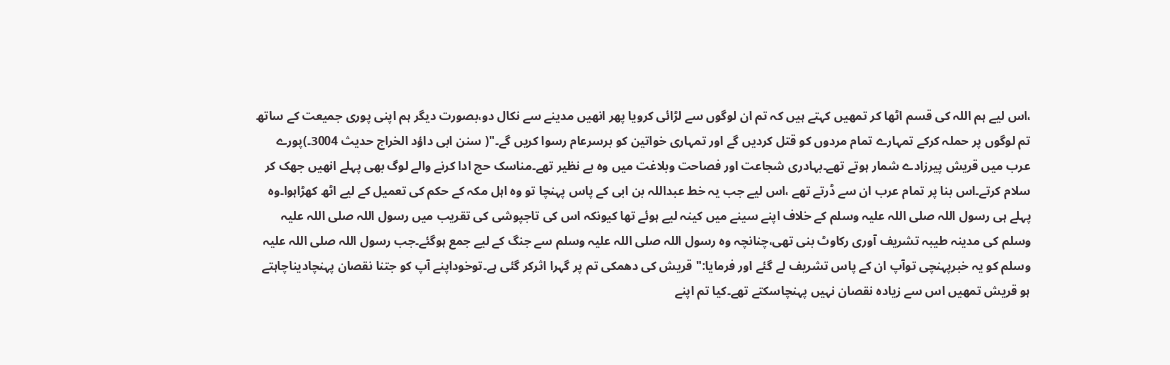،اس لیے ہم اللہ کی قسم اٹھا کر تمھیں کہتے ہیں کہ تم ان لوگوں سے لڑائی کرویا پھر انھیں مدینے سے نکال دو،بصورت دیگر ہم اپنی پوری جمیعت کے ساتھ تم لوگوں پر حملہ کرکے تمہارے تمام مردوں کو قتل کردیں گے اور تمہاری خواتین کو برسرعام رسوا کریں گے۔"( سنن ابی داؤد الخراج حدیث 3004۔)پورے عرب میں قریش پیرزادے شمار ہوتے تھے۔بہادری شجاعت اور فصاحت وبلاغت میں وہ بے نظیر تھے۔مناسک حج ادا کرنے والے لوگ بھی پہلے انھیں جھک کر سلام کرتے۔اس بنا پر تمام عرب ان سے ڈرتے تھے ،اس لیے جب یہ خط عبداللہ بن ابی کے پاس پہنچا تو وہ اہل مکہ کے حکم کی تعمیل کے لیے اٹھ کھڑاہوا۔وہ پہلے ہی رسول اللہ صلی اللہ علیہ وسلم کے خلاف اپنے سینے میں کینہ لیے ہوئے تھا کیونکہ اس کی تاجپوشی کی تقریب میں رسول اللہ صلی اللہ علیہ وسلم کی مدینہ طیبہ تشریف آوری رکاوٹ بنی تھی،چنانچہ وہ رسول اللہ صلی اللہ علیہ وسلم سے جنگ کے لیے جمع ہوگئے۔جب رسول اللہ صلی اللہ علیہ وسلم کو یہ خبرپہنچی توآپ ان کے پاس تشریف لے گئے اور فرمایا:"قریش کی دھمکی تم پر گہرا اثرکر گئی ہے۔توخوداپنے آپ کو جتنا نقصان پہنچادیناچاہتے ہو قریش تمھیں اس سے زیادہ نقصان نہیں پہنچاسکتے تھے۔کیا تم اپنے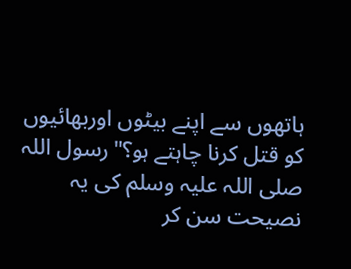ہاتھوں سے اپنے بیٹوں اوربھائیوں کو قتل کرنا چاہتے ہو؟"رسول اللہ صلی اللہ علیہ وسلم کی یہ نصیحت سن کر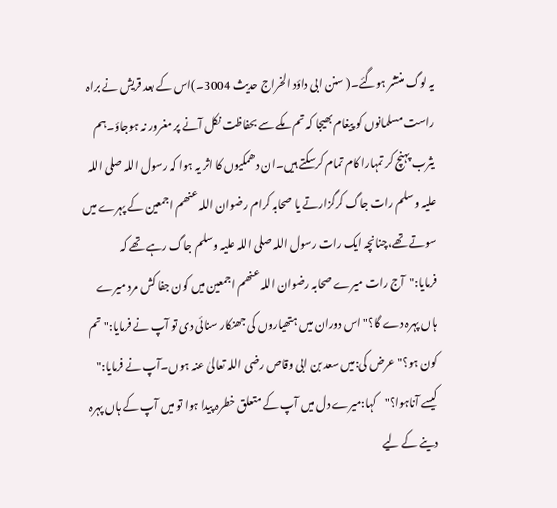یہ لوگ منتشر ہوگئے۔( سنن ابی داؤد الخراج حدیث 3004۔)اس کے بعد قریش نے براہ راست مسلمانوں کو پیغام بھیجا کہ تم مکے سے بحفاظت نکل آنے پر مغرور نہ ہوجاؤ۔ہم یثرب پہنچ کر تمہارا کام تمام کرسکتے ہیں۔ان دھمکیوں کا اثر یہ ہوا کہ رسول اللہ صلی اللہ علیہ وسلم رات جاگ کرگزارتے یا صحابہ کرام رضوان اللہ عنھم اجمعین کے پہرے میں سوتے تھے،چنانچہ ایک رات رسول اللہ صلی اللہ علیہ وسلم جاگ رہے تھے کہ فرمایا:"آج رات میرے صحابہ رضوان اللہ عنھم اجمعین میں کون جفا کش مرد میرے ہاں پہرہ دے گا؟"اس دوران میں ہتھیاروں کی جھنکار سنائی دی تو آپ نے فرمایا:"تم کون ہو؟"عرض کی:میں سعد بن ابی وقاص رضی اللہ تعالیٰ عنہ ہوں۔آپ نے فرمایا:" کیسے آناہوا؟"کہا:میرے دل میں آپ کے متعلق خطرہ پیدا ہوا تو میں آپ کے ہاں پہرہ دینے کے لیے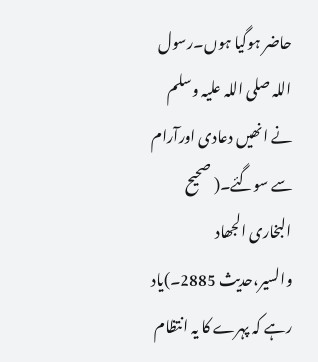حاضر ہوگیا ہوں۔رسول اللہ صلی اللہ علیہ وسلم نے انھیں دعادی اورآرام سے سوگئے۔( صحیح البخاری الجھاد والسیر،حدیث 2885۔)یاد رہے کہ پہرے کا یہ انتظام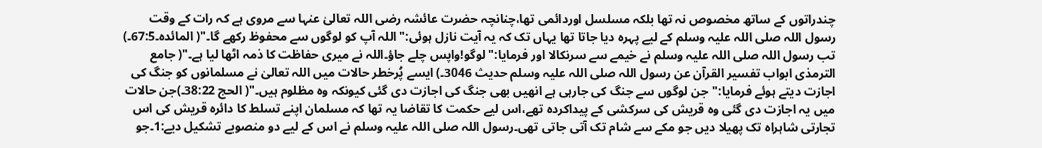چندراتوں کے ساتھ مخصوص نہ تھا بلکہ مسلسل اوردائمی تھا،چنانچہ حضرت عائشہ رضی اللہ تعالیٰ عنہا سے مروی ہے کہ رات کے وقت رسول اللہ صلی اللہ علیہ وسلم کے لیے پہرہ دیا جاتا تھا یہاں تک کہ یہ آیت نازل ہوئی:"اللہ آپ کو لوگوں سے محفوظ رکھے گا۔"( المائدہ۔67:5۔) تب رسول اللہ صلی اللہ علیہ وسلم نے خیمے سے سرنکالا اور فرمایا:"لوگو!واپس چلے جاؤ۔اللہ نے میری حفاظت کا ذمہ اٹھا لیا ہے۔"( جامع الترمذی ابواب تفسیر القرآن عن رسول اللہ صلی اللہ علیہ وسلم حدیث 3046۔) ایسے پُرخطر حالات میں اللہ تعالیٰ نے مسلمانوں کو جنگ کی اجازت دیتے ہوئے فرمایا:"جن لوگوں سے جنگ کی جارہی ہے انھیں بھی جنگ کی اجازت دی گئی کیونکہ وہ مظلوم ہیں۔"( الحج 38:22۔)جن حالات میں یہ اجازت دی گئی وہ قریش کی سرکشی کے پیداکردہ تھے،اس لیے حکمت کا تقاضا یہ تھا کہ مسلمان اپنے تسلط کا دائرہ قریش کی اس تجارتی شاہراہ تک پھیلا دیں جو مکے سے شام تک آتی جاتی تھی۔رسول اللہ صلی اللہ علیہ وسلم نے اس کے لیے دو منصوبے تشکیل دیے:1۔جو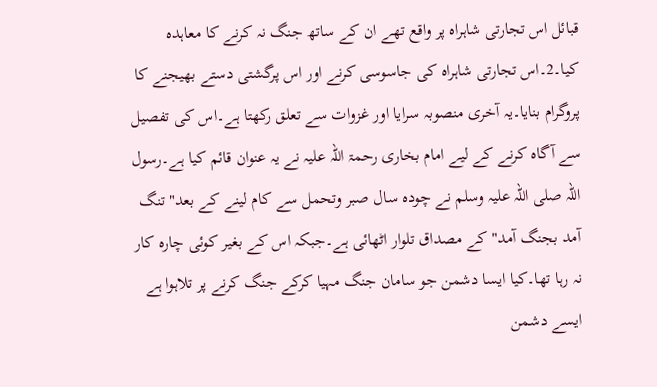قبائل اس تجارتی شاہراہ پر واقع تھے ان کے ساتھ جنگ نہ کرنے کا معاہدہ کیا۔2۔اس تجارتی شاہراہ کی جاسوسی کرنے اور اس پرگشتی دستے بھیجنے کا پروگرام بنایا۔یہ آخری منصوبہ سرایا اور غزوات سے تعلق رکھتا ہے۔اس کی تفصیل سے آگاہ کرنے کے لیے امام بخاری رحمۃ اللہ علیہ نے یہ عنوان قائم کیا ہے۔رسول اللہ صلی اللہ علیہ وسلم نے چودہ سال صبر وتحمل سے کام لینے کے بعد"تنگ آمد بجنگ آمد" کے مصداق تلوار اٹھائی ہے۔جبکہ اس کے بغیر کوئی چارہ کار نہ رہا تھا۔کیا ایسا دشمن جو سامان جنگ مہیا کرکے جنگ کرنے پر تلاہوا ہے ایسے دشمن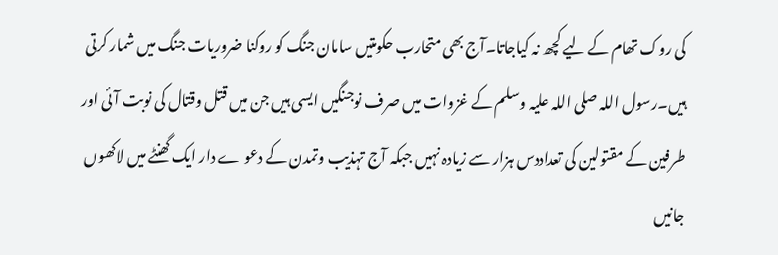کی روک تھام کے لیے کچھ نہ کیاجاتا۔آج بھی متحارب حکومتیں سامان جنگ کو روکنا ضروریات جنگ میں شمار کرتی ہیں۔رسول اللہ صلی اللہ علیہ وسلم کے غزوات میں صرف نوجنگیں ایسی ہیں جن میں قتل وقتال کی نوبت آئی اور طرفین کے مقتولین کی تعداددس ہزار سے زیادہ نہیں جبکہ آج تہذیب وتمدن کے دعو ے دار ایک گھنٹے میں لاکھوں جانیں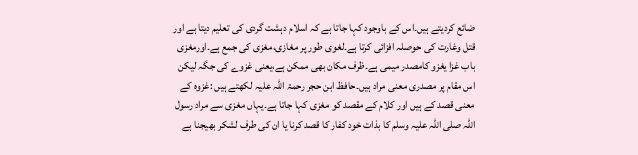ضائع کردیتے ہیں۔اس کے باوجود کہا جاتا ہے کہ اسلام دہشت گردی کی تعلیم دیتا ہے اور قتل وغارت کی حوصلہ افزائی کرتا ہے۔لغوی طور پر مغازی،مغزی کی جمع ہے۔اورمغزی باب غزا یغزو کامصدر میمی ہے۔ظرف مکان بھی ممکن ہے،یعنی غزوے کی جگہ لیکن اس مقام پر مصدری معنی مراد ہیں۔حافظ ابن حجر رحمۃ اللہ علیہ لکھتے ہیں :غزوہ کے معنی قصد کے ہیں اور کلام کے مقصد کو مغزی کہا جاتا ہے۔یہاں مغزی سے مراد رسول اللہ صلی اللہ علیہ وسلم کا بذات خود کفار کا قصد کرنا یا ان کی طرف لشکر بھیجنا ہے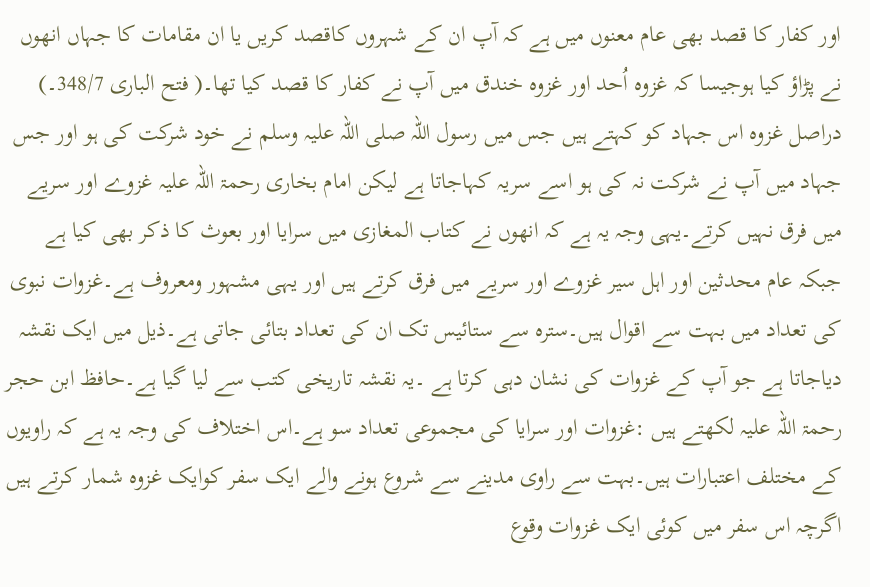اور کفار کا قصد بھی عام معنوں میں ہے کہ آپ ان کے شہروں کاقصد کریں یا ان مقامات کا جہاں انھوں نے پڑاؤ کیا ہوجیسا کہ غزوہ اُحد اور غزوہ خندق میں آپ نے کفار کا قصد کیا تھا۔( فتح الباری 348/7۔) دراصل غزوہ اس جہاد کو کہتے ہیں جس میں رسول اللہ صلی اللہ علیہ وسلم نے خود شرکت کی ہو اور جس جہاد میں آپ نے شرکت نہ کی ہو اسے سریہ کہاجاتا ہے لیکن امام بخاری رحمۃ اللہ علیہ غزوے اور سریے میں فرق نہیں کرتے۔یہی وجہ یہ ہے کہ انھوں نے کتاب المغازی میں سرایا اور بعوث کا ذکر بھی کیا ہے جبکہ عام محدثین اور اہل سیر غزوے اور سریے میں فرق کرتے ہیں اور یہی مشہور ومعروف ہے۔غزوات نبوی کی تعداد میں بہت سے اقوال ہیں۔سترہ سے ستائیس تک ان کی تعداد بتائی جاتی ہے۔ذیل میں ایک نقشہ دیاجاتا ہے جو آپ کے غزوات کی نشان دہی کرتا ہے ۔یہ نقشہ تاریخی کتب سے لیا گیا ہے۔حافظ ابن حجر رحمۃ اللہ علیہ لکھتے ہیں :غزوات اور سرایا کی مجموعی تعداد سو ہے۔اس اختلاف کی وجہ یہ ہے کہ راویوں کے مختلف اعتبارات ہیں۔بہت سے راوی مدینے سے شروع ہونے والے ایک سفر کوایک غزوہ شمار کرتے ہیں اگرچہ اس سفر میں کوئی ایک غزوات وقوع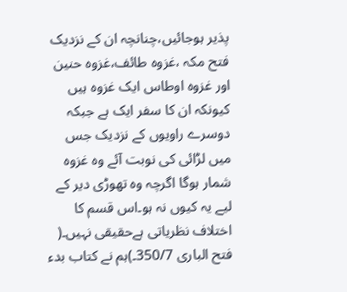پذیر ہوجائیں،چنانچہ ان کے نزدیک فتح مکہ ،غزوہ طائف،غزوہ حنین اور غزوہ اوطاس ایک غزوہ ہیں کیونکہ ان کا سفر ایک ہے جبکہ دوسرے راویوں کے نزدیک جس میں لڑائی کی نوبت آئے وہ غزوہ شمار ہوگا اگرچہ وہ تھوڑی دیر کے لیے یہ کیوں نہ ہو۔اس قسم کا اختلاف نظریاتی ہےحقیقی نہیں۔( فتح الباری 350/7۔)ہم نے کتاب بدء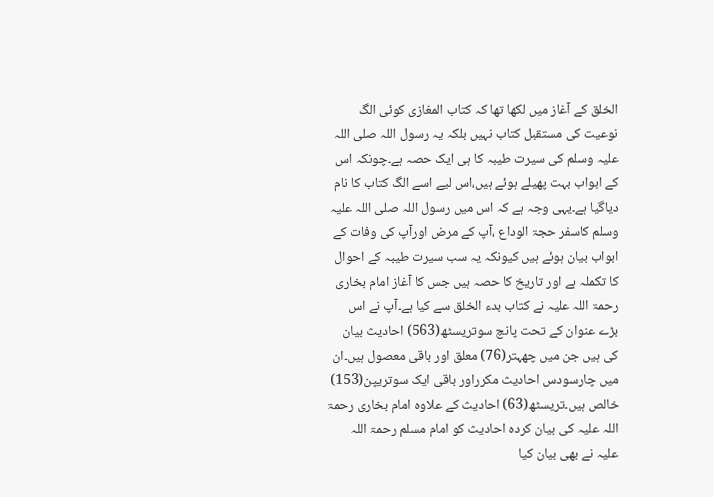الخلق کے آغاز میں لکھا تھا کہ کتاب المغازی کوئی الگ نوعیت کی مستقبل کتاب نہیں بلکہ یہ رسول اللہ صلی اللہ علیہ وسلم کی سیرت طیبہ کا ہی ایک حصہ ہے۔چونکہ اس کے ابواب بہت پھیلے ہوئے ہیں،اس لیے اسے الگ کتاب کا نام دیاگیا ہے۔یہی وجہ ہے کہ اس میں رسول اللہ صلی اللہ علیہ وسلم کاسفر حجۃ الوداع ،آپ کے مرض اورآپ کی وفات کے ابواب بیان ہوئے ہیں کیونکہ یہ سب سیرت طیبہ کے احوال کا تکملہ ہے اور تاریخ کا حصہ ہیں جس کا آغاز امام بخاری رحمۃ اللہ علیہ نے کتاب بدء الخلق سے کیا ہے۔آپ نے اس بڑے عنوان کے تحت پانچ سوتریسٹھ(563) احادیث بیان کی ہیں جن میں چھہتر(76) معلق اور باقی معصول ہیں۔ان میں چارسودس احادیث مکرراور باقی ایک سوتریپن(153) خالص ہیں۔تریسٹھ(63) احادیث کے علاوہ امام بخاری رحمۃ اللہ علیہ کی بیان کردہ احادیث کو امام مسلم رحمۃ اللہ علیہ نے بھی بیان کیا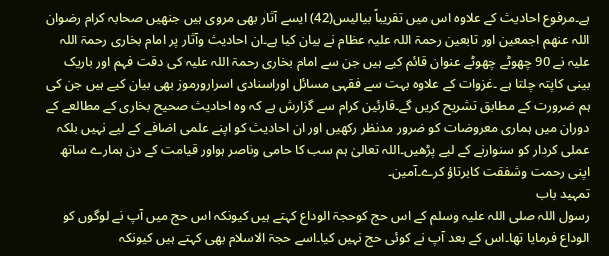ہے۔مرفوع احادیث کے علاوہ اس میں تقریباً بیالیس(42) ایسے آثار بھی مروی ہیں جنھیں صحابہ کرام رضوان اللہ عنھم اجمعین اور تابعین رحمۃ اللہ علیہ عظام نے بیان کیا ہے۔ان احادیث وآثار پر امام بخاری رحمۃ اللہ علیہ نے 90 چھوٹے چھوٹے عنوان قائم کیے ہیں جن سے امام بخاری رحمۃ اللہ علیہ کی دقت فہم اور باریک بینی کاپتہ چلتا ہے ۔غزوات کے علاوہ بہت سے فقہی مسائل اوراسنادی اسرارورموز بھی بیان کیے ہیں جن کی ہم ضرورت کے مطابق تشریح کریں گے۔قارئین کرام سے گزارش ہے کہ وہ احادیث صحیح بخاری کے مطالعے کے دوران میں ہماری معروضات کو ضرور مدنظر رکھیں اور ان احادیث کو اپنے علمی اضافے کے لیے نہیں بلکہ عملی کردار کو سنوارنے کے لیے پڑھیں۔اللہ تعالیٰ ہم سب کا حامی وناصر ہواور قیامت کے دن ہمارے ساتھ اپنی رحمت وشفقت کابرتاؤ کرے۔آمین۔
تمہید باب
رسول اللہ صلی اللہ علیہ وسلم کے اس حج کوحجۃ الوداع کہتے ہیں کیونکہ اس حج میں آپ نے لوگوں کو الوداع فرمایا تھا۔اس کے بعد آپ نے کوئی حج نہیں کیا۔اسے حجۃ الاسلام بھی کہتے ہیں کیونکہ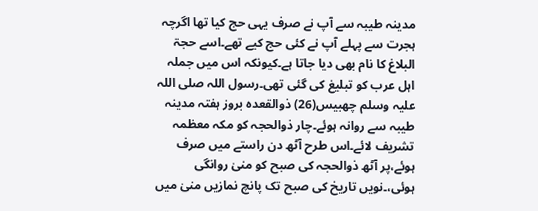مدینہ طیبہ سے آپ نے صرف یہی حج کیا تھا اگرچہ ہجرت سے پہلے آپ نے کئی حج کیے تھے۔اسے حجۃ البلاغ کا نام بھی دیا جاتا ہے۔کیونکہ اس میں جملہ اہل عرب کو تبلیغ کی گئی تھی۔رسول اللہ صلی اللہ علیہ وسلم چھبیس(26) ذوالقعدہ بروز ہفتہ مدینہ طیبہ سے روانہ ہوئے۔چار ذوالحجہ کو مکہ معظمہ تشریف لائے۔اس طرح آٹھ دن راستے میں صرف ہوئے،پر آٹھ ذوالحجہ کی صبح کو منیٰ روانگی ہوئی،۔نویں تاریخ کی صبح تک پانچ نمازیں منیٰ میں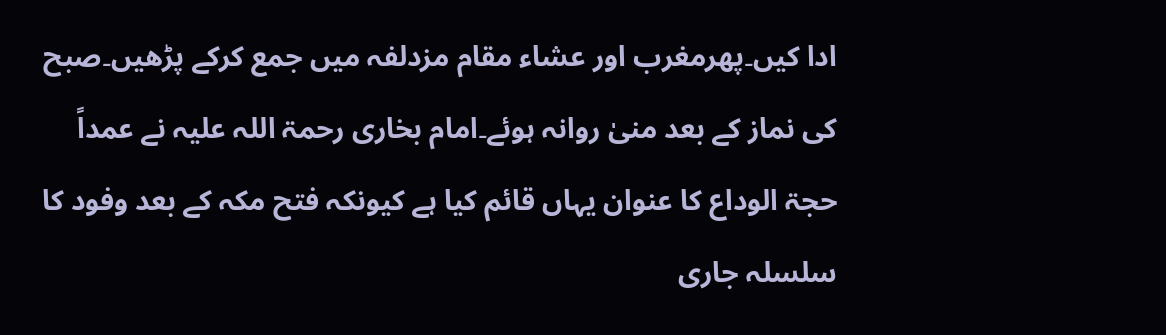ادا کیں۔پھرمغرب اور عشاء مقام مزدلفہ میں جمع کرکے پڑھیں۔صبح کی نماز کے بعد منیٰ روانہ ہوئے۔امام بخاری رحمۃ اللہ علیہ نے عمداً حجۃ الوداع کا عنوان یہاں قائم کیا ہے کیونکہ فتح مکہ کے بعد وفود کا سلسلہ جاری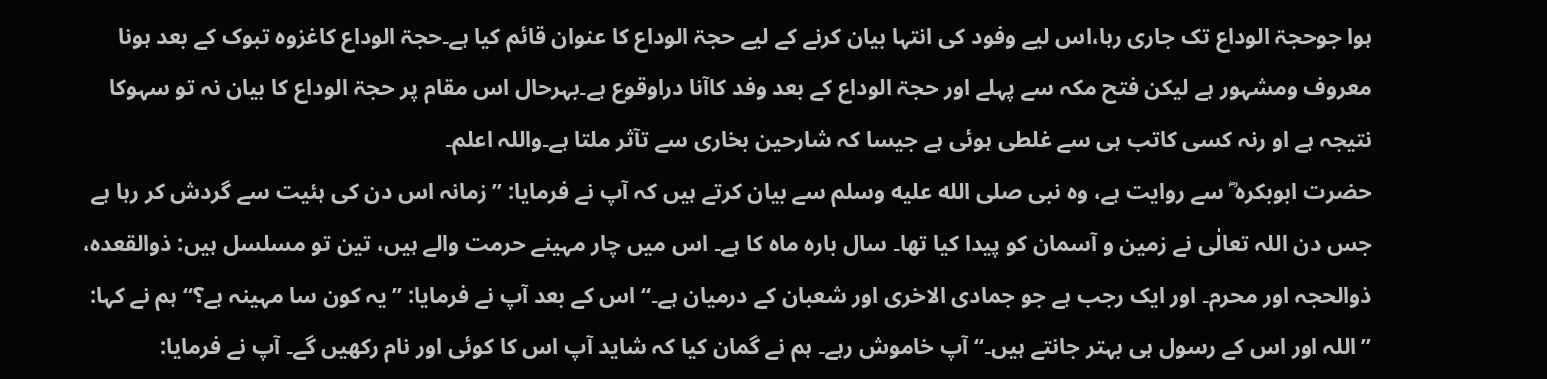ہوا جوحجۃ الوداع تک جاری رہا،اس لیے وفود کی انتہا بیان کرنے کے لیے حجۃ الوداع کا عنوان قائم کیا ہے۔حجۃ الوداع کاغزوہ تبوک کے بعد ہونا معروف ومشہور ہے لیکن فتح مکہ سے پہلے اور حجۃ الوداع کے بعد وفد کاآنا دراوقوع ہے۔بہرحال اس مقام پر حجۃ الوداع کا بیان نہ تو سہوکا نتیجہ ہے او رنہ کسی کاتب ہی سے غلطی ہوئی ہے جیسا کہ شارحین بخاری سے تآثر ملتا ہے۔واللہ اعلم۔
حضرت ابوبکرہ ؓ سے روایت ہے، وہ نبی صلى الله عليه وسلم سے بیان کرتے ہیں کہ آپ نے فرمایا: ’’زمانہ اس دن کی ہئیت سے گردش کر رہا ہے جس دن اللہ تعالٰی نے زمین و آسمان کو پیدا کیا تھا۔ سال بارہ ماہ کا ہے۔ اس میں چار مہینے حرمت والے ہیں، تین تو مسلسل ہیں: ذوالقعدہ، ذوالحجہ اور محرم۔ اور ایک رجب ہے جو جمادی الاخری اور شعبان کے درمیان ہے۔‘‘ اس کے بعد آپ نے فرمایا: ’’یہ کون سا مہینہ ہے؟‘‘ ہم نے کہا: ’’اللہ اور اس کے رسول ہی بہتر جانتے ہیں۔‘‘ آپ خاموش رہے۔ ہم نے گمان کیا کہ شاید آپ اس کا کوئی اور نام رکھیں گے۔ آپ نے فرمایا: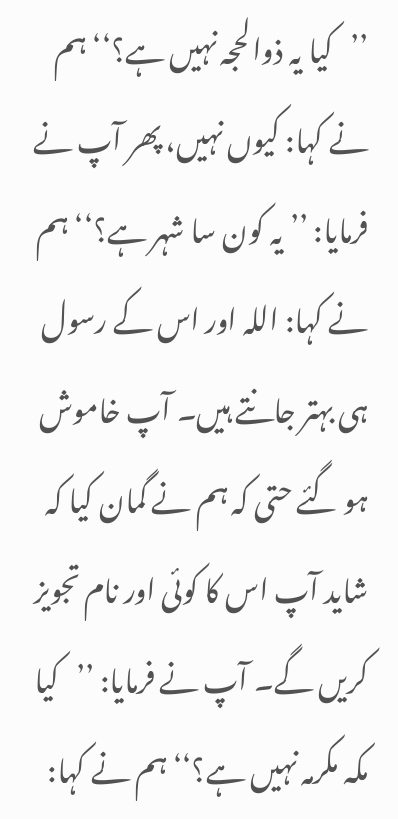’’کیا یہ ذوالحجہ نہیں ہے؟‘‘ ہم نے کہا: کیوں نہیں، پھر آپ نے فرمایا: ’’یہ کون سا شہر ہے؟‘‘ ہم نے کہا: اللہ اور اس کے رسول ہی بہتر جانتے ہیں۔ آپ خاموش ہو گئے حتی کہ ہم نے گمان کیا کہ شاید آپ اس کا کوئی اور نام تجویز کریں گے۔ آپ نے فرمایا: ’’کیا مکہ مکرمہ نہیں ہے؟‘‘ ہم نے کہا: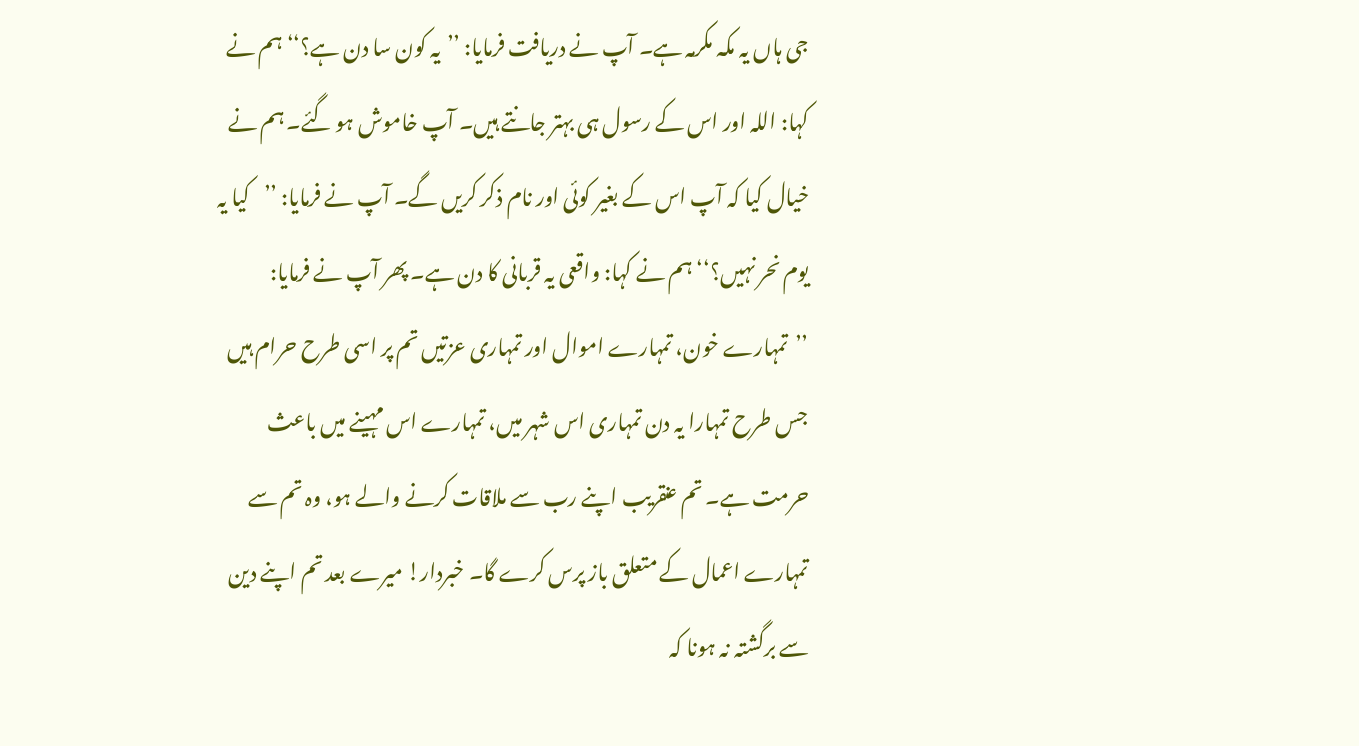جی ہاں یہ مکہ مکرمہ ہے۔ آپ نے دریافت فرمایا: ’’یہ کون سا دن ہے؟‘‘ ہم نے کہا: اللہ اور اس کے رسول ہی بہتر جانتے ہیں۔ آپ خاموش ہو گئے۔ ہم نے خیال کیا کہ آپ اس کے بغیر کوئی اور نام ذکر کریں گے۔ آپ نے فرمایا: ’’کیا یہ یوم نحر نہیں؟‘‘ ہم نے کہا: واقعی یہ قربانی کا دن ہے۔ پھر آپ نے فرمایا: ’’تمہارے خون، تمہارے اموال اور تمہاری عزتیں تم پر اسی طرح حرام ہیں جس طرح تمہارا یہ دن تمہاری اس شہر میں، تمہارے اس مہینے میں باعث حرمت ہے۔ تم عنقریب اپنے رب سے ملاقات کرنے والے ہو، وہ تم سے تمہارے اعمال کے متعلق باز پرس کرے گا۔ خبردار! میرے بعد تم اپنے دین سے برگشتہ نہ ہونا کہ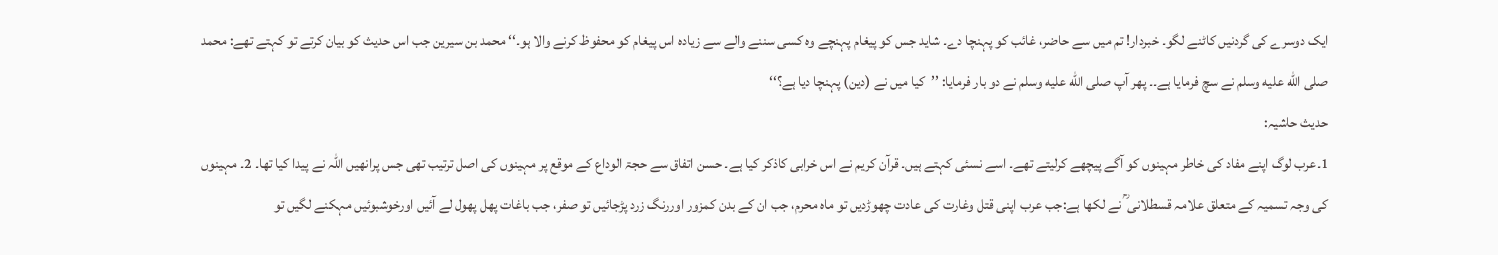ایک دوسرے کی گردنیں کاٹنے لگو۔ خبردار! تم میں سے حاضر، غائب کو پہنچا دے۔ شاید جس کو پیغام پہنچے وہ کسی سننے والے سے زیادہ اس پیغام کو محفوظ کرنے والا ہو۔‘‘ محمد بن سیرین جب اس حدیث کو بیان کرتے تو کہتے تھے: محمد صلى الله عليه وسلم نے سچ فرمایا ہے۔۔ پھر آپ صلى الله عليه وسلم نے دو بار فرمایا: ’’کیا میں نے (دین) پہنچا دیا ہے؟‘‘
حدیث حاشیہ:
1۔عرب لوگ اپنے مفاد کی خاطر مہینوں کو آگے پیچھے کرلیتے تھے۔ اسے نسئی کہتے ہیں۔ قرآن کریم نے اس خرابی کاذکر کیا ہے۔ حسن اتفاق سے حجۃ الوداع کے موقع پر مہینوں کی اصل ترتیب تھی جس پرانھیں اللہ نے پیدا کیا تھا۔ 2۔ مہینوں کی وجہ تسمیہ کے متعلق علامہ قسطلانی ؒ نے لکھا ہے:جب عرب اپنی قتل وغارت کی عادت چھوڑدیں تو ماہ محرم، جب ان کے بدن کمزور اوررنگ زرد پڑجائیں تو صفر، جب باغات پھل پھول لے آئیں اورخوشبوئیں مہکنے لگیں تو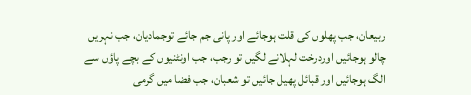ربیعان، جب پھلوں کی قلت ہوجائے اور پانی جم جائے توجمادیان، جب نہریں چالو ہوجائیں اوردرخت لہلانے لگیں تو رجب، جب اونٹنیوں کے بچے پاؤں سے الگ ہوجائیں اور قبائل پھیل جائیں تو شعبان، جب فضا میں گرمی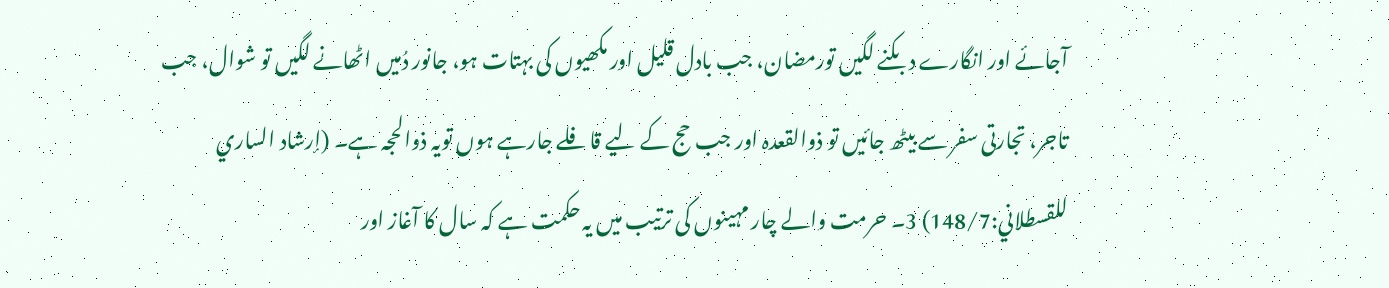آجائے اور انگارے دبکنے لگیں تورمضان، جب بادل قلیل اور مکھیوں کی بہتات ہو، جانور دُمیں اٹھانے لگیں تو شوال، جب تاجر، تجارتی سفر سے بیٹھ جائیں تو ذوالقعدہ اور جب حج کے لیے قافلے جارہے ہوں تویہ ذوالحجہ ہے۔ (إرشاد الساري للقسطلاني:148/7) 3۔ حرمت والے چار مہینوں کی ترتیب میں یہ حکمت ہے کہ سال کا آغاز اور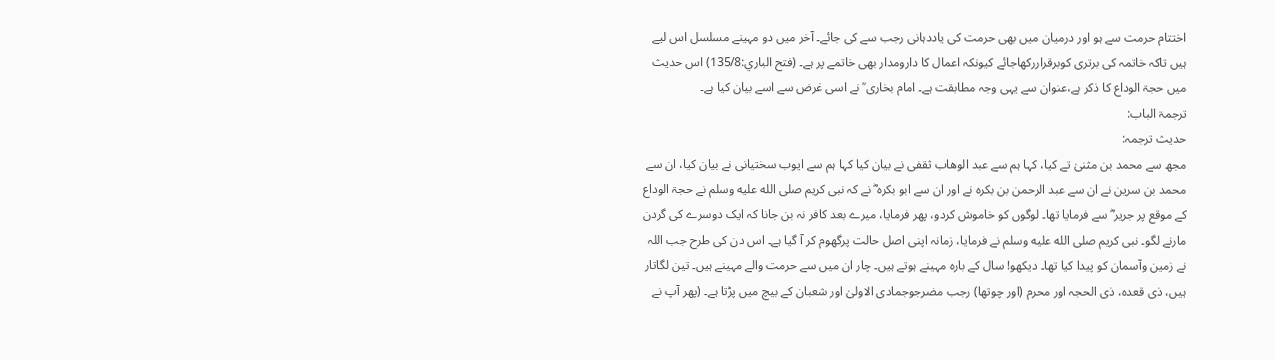اختتام حرمت سے ہو اور درمیان میں بھی حرمت کی یاددہانی رجب سے کی جائے۔ آخر میں دو مہینے مسلسل اس لیے ہیں تاکہ خاتمہ کی برتری کوبرقراررکھاجائے کیونکہ اعمال کا دارومدار بھی خاتمے پر ہے۔ (فتح الباري:135/8) اس حدیث میں حجۃ الوداع کا ذکر ہے،عنوان سے یہی وجہ مطابقت ہے۔ امام بخاری ؒ نے اسی غرض سے اسے بیان کیا ہے۔
ترجمۃ الباب:
حدیث ترجمہ:
مجھ سے محمد بن مثنیٰ تے کیا، کہا ہم سے عبد الوھاب ثقفی نے بیان کیا کہا ہم سے ایوب سختیانی نے بیان کیا، ان سے محمد بن سرین نے ان سے عبد الرحمن بن بکرہ نے اور ان سے ابو بکرہ ؓ نے کہ نبی کریم صلى الله عليه وسلم نے حجۃ الوداع کے موقع پر جریر ؓ سے فرمایا تھا۔ لوگوں کو خاموش کردو، پھر فرمایا، میرے بعد کافر نہ بن جانا کہ ایک دوسرے کی گردن مارنے لگو۔ نبی کریم صلى الله عليه وسلم نے فرمایا، زمانہ اپنی اصل حالت پرگھوم کر آ گیا ہے۔ اس دن کی طرح جب اللہ نے زمین وآسمان کو پیدا کیا تھا۔ دیکھو! سال کے بارہ مہینے ہوتے ہیں۔ چار ان میں سے حرمت والے مہینے ہیں۔ تین لگاتار ہیں، ذی قعدہ، ذی الحجہ اور محرم (اور چوتھا) رجب مضرجوجمادی الاولیٰ اور شعبان کے بیچ میں پڑتا ہے۔ (پھر آپ نے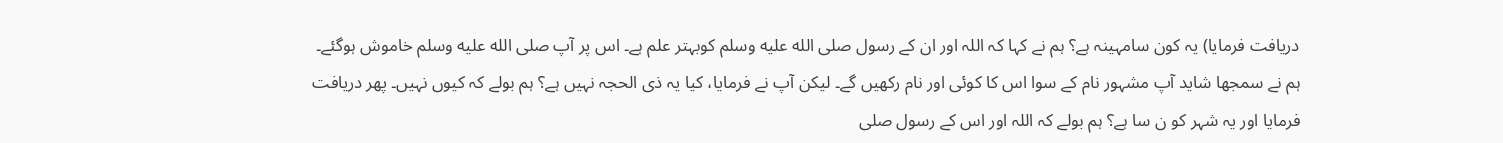دریافت فرمایا) یہ کون سامہینہ ہے؟ ہم نے کہا کہ اللہ اور ان کے رسول صلى الله عليه وسلم کوبہتر علم ہے۔ اس پر آپ صلى الله عليه وسلم خاموش ہوگئے۔ ہم نے سمجھا شاید آپ مشہور نام کے سوا اس کا کوئی اور نام رکھیں گے۔ لیکن آپ نے فرمایا، کیا یہ ذی الحجہ نہیں ہے؟ ہم بولے کہ کیوں نہیں۔ پھر دریافت فرمایا اور یہ شہر کو ن سا ہے؟ ہم بولے کہ اللہ اور اس کے رسول صلى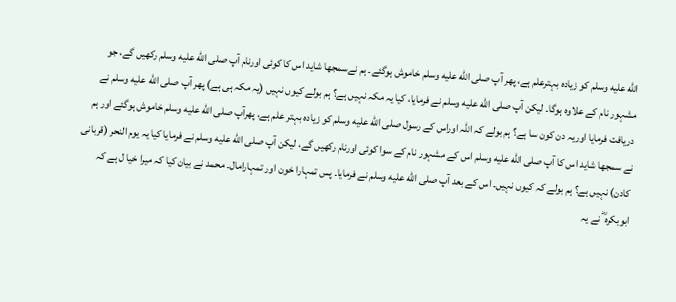الله عليه وسلم کو زیادہ بہترعلم ہے، پھر آپ صلى الله عليه وسلم خاموش ہوگئے۔ ہم نےسمجھا شاید اس کا کوئی اورنام آپ صلى الله عليه وسلم رکھیں گے، جو مشہور نام کے علاوہ ہوگا۔ لیکن آپ صلى الله عليه وسلم نے فرمایا، کیا یہ مکہ نہیں ہے؟ ہم بولے کیوں نہیں (یہ مکہ ہی ہے) پھر آپ صلى الله عليه وسلم نے دریافت فرمایا اوریہ دن کون سا ہے؟ ہم بولے کہ اللہ اوراس کے رسول صلى الله عليه وسلم کو زیادہ بہتر علم ہے، پھرآپ صلى الله عليه وسلم خاموش ہوگئے اور ہم نے سمجھا شاید اس کا آپ صلى الله عليه وسلم اس کے مشہور نام کے سوا کوئی اورنام رکھیں گے، لیکن آپ صلى الله عليه وسلم نے فرمایا کیا یہ یوم النحر (قربانی کادن) نہیں ہے؟ ہم بولے کہ کیوں نہیں۔ اس کے بعد آپ صلى الله عليه وسلم نے فرمایا۔ پس تمہارا خون اور تمہارامال۔ محمد نے بیان کیا کہ میرا خیا ل ہے کہ ابوبکرہ ؓ نے یہ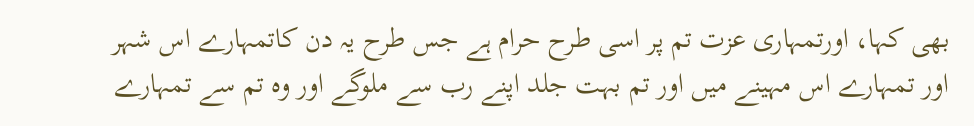بھی کہا، اورتمہاری عزت تم پر اسی طرح حرام ہے جس طرح یہ دن کاتمہارے اس شہر اور تمہارے اس مہینے میں اور تم بہت جلد اپنے رب سے ملوگے اور وہ تم سے تمہارے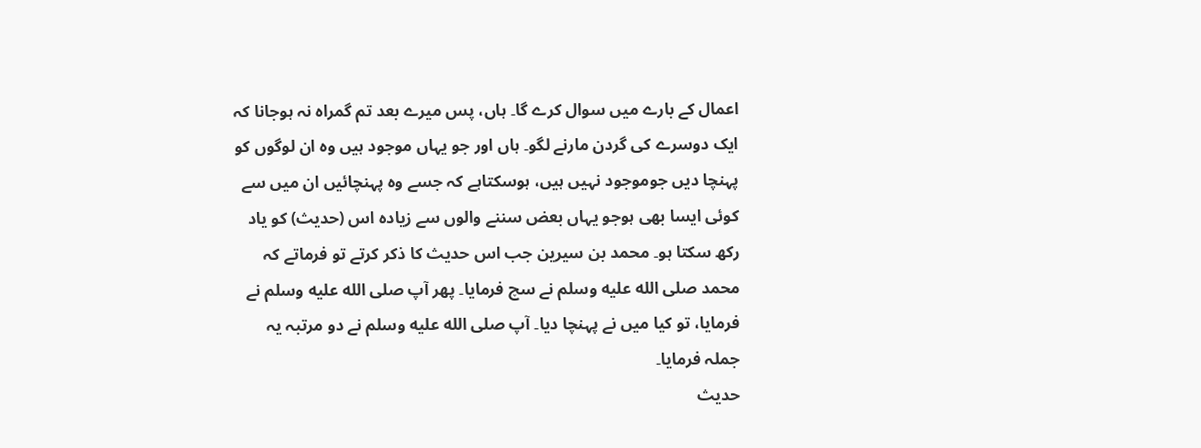اعمال کے بارے میں سوال کرے گا۔ ہاں، پس میرے بعد تم گمراہ نہ ہوجانا کہ ایک دوسرے کی گردن مارنے لگو۔ ہاں اور جو یہاں موجود ہیں وہ ان لوگوں کو پہنچا دیں جوموجود نہیں ہیں، ہوسکتاہے کہ جسے وہ پہنچائیں ان میں سے کوئی ایسا بھی ہوجو یہاں بعض سننے والوں سے زیادہ اس (حدیث) کو یاد رکھ سکتا ہو۔ محمد بن سیرین جب اس حدیث کا ذکر کرتے تو فرماتے کہ محمد صلى الله عليه وسلم نے سچ فرمایا۔ پھر آپ صلى الله عليه وسلم نے فرمایا، تو کیا میں نے پہنچا دیا۔ آپ صلى الله عليه وسلم نے دو مرتبہ یہ جملہ فرمایا۔
حدیث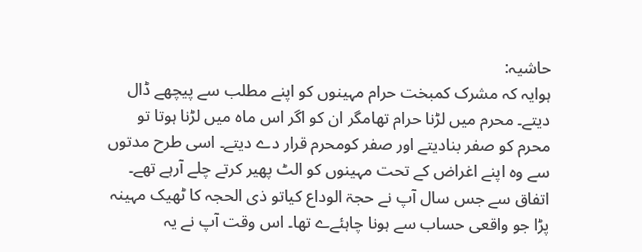حاشیہ:
ہوایہ کہ مشرک کمبخت حرام مہینوں کو اپنے مطلب سے پیچھے ڈال دیتے۔ محرم میں لڑنا حرام تھامگر ان کو اگر اس ماہ میں لڑنا ہوتا تو محرم کو صفر بنادیتے اور صفر کومحرم قرار دے دیتے۔ اسی طرح مدتوں سے وہ اپنے اغراض کے تحت مہینوں کو الٹ پھیر کرتے چلے آرہے تھے۔ اتفاق سے جس سال آپ نے حجۃ الوداع کیاتو ذی الحجہ کا ٹھیک مہینہ پڑا جو واقعی حساب سے ہونا چاہئےے تھا۔ اس وقت آپ نے یہ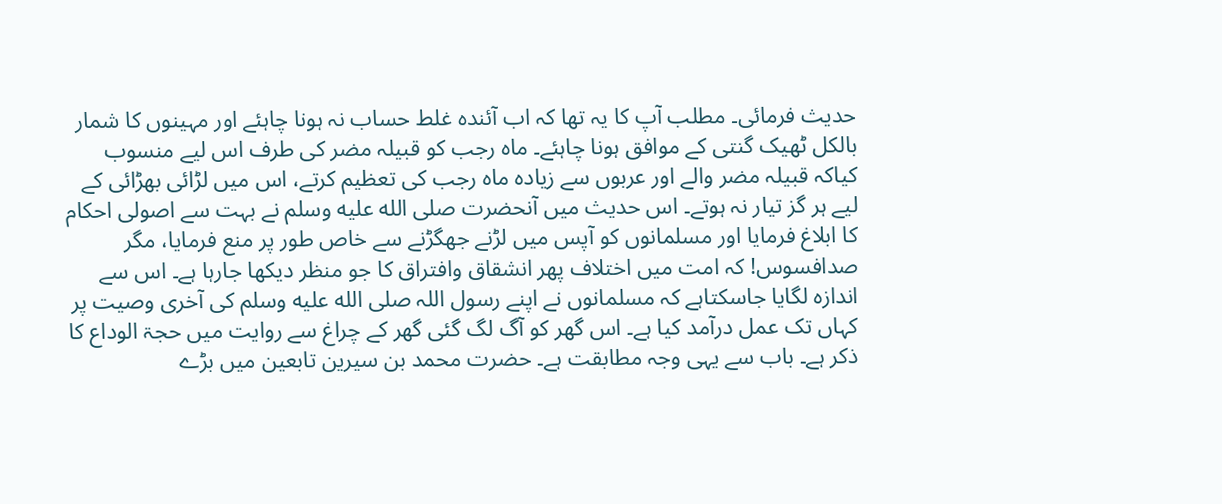حدیث فرمائی۔ مطلب آپ کا یہ تھا کہ اب آئندہ غلط حساب نہ ہونا چاہئے اور مہینوں کا شمار بالکل ٹھیک گنتی کے موافق ہونا چاہئے۔ ماہ رجب کو قبیلہ مضر کی طرف اس لیے منسوب کیاکہ قبیلہ مضر والے اور عربوں سے زیادہ ماہ رجب کی تعظیم کرتے، اس میں لڑائی بھڑائی کے لیے ہر گز تیار نہ ہوتے۔ اس حدیث میں آنحضرت صلى الله عليه وسلم نے بہت سے اصولی احکام کا ابلاغ فرمایا اور مسلمانوں کو آپس میں لڑنے جھگڑنے سے خاص طور پر منع فرمایا، مگر صدافسوس! کہ امت میں اختلاف پھر انشقاق وافتراق کا جو منظر دیکھا جارہا ہے۔ اس سے اندازہ لگايا جاسکتاہے کہ مسلمانوں نے اپنے رسول اللہ صلى الله عليه وسلم کی آخری وصیت پر کہاں تک عمل درآمد کیا ہے۔ اس گھر کو آگ لگ گئی گھر کے چراغ سے روایت میں حجۃ الوداع کا ذکر ہے۔ باب سے یہی وجہ مطابقت ہے۔ حضرت محمد بن سیرین تابعین میں بڑے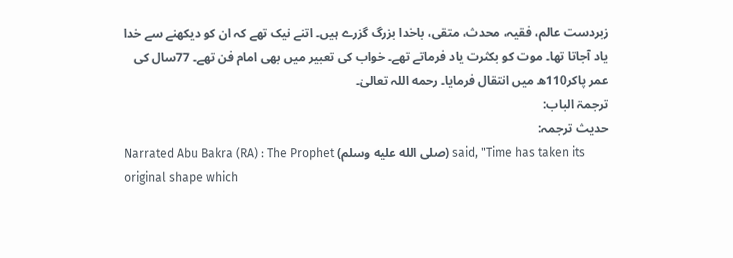زبردست عالم، فقیہ، محدث، متقی، باخدا بزرگ گزرے ہیں۔ اتنے نیک تھے کہ ان کو دیکھنے سے خدا یاد آجاتا تھا۔ موت کو بکثرت یاد فرماتے تھے۔ خواب کی تعبیر میں بھی امام فن تھے۔ 77سال کی عمر پاکر110ھ میں انتقال فرمایا۔ رحمه اللہ تعالیٰ۔
ترجمۃ الباب:
حدیث ترجمہ:
Narrated Abu Bakra (RA) : The Prophet (صلى الله عليه وسلم) said, "Time has taken its original shape which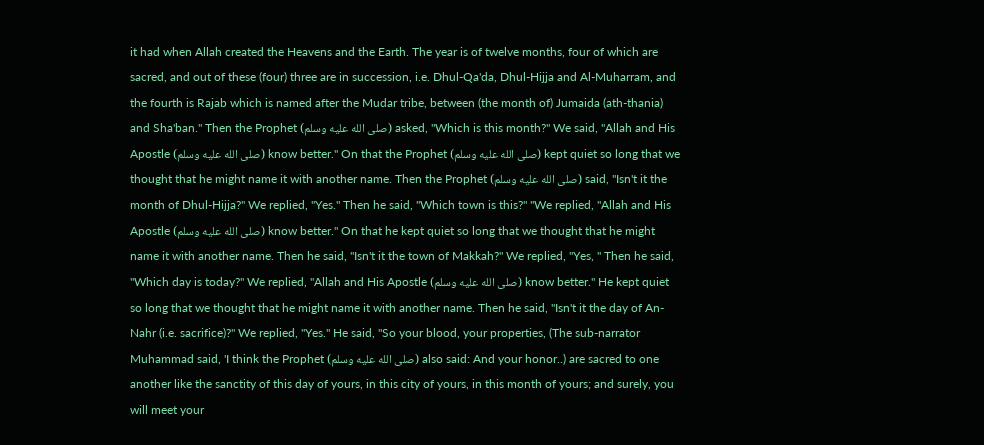it had when Allah created the Heavens and the Earth. The year is of twelve months, four of which are sacred, and out of these (four) three are in succession, i.e. Dhul-Qa'da, Dhul-Hijja and Al-Muharram, and the fourth is Rajab which is named after the Mudar tribe, between (the month of) Jumaida (ath-thania) and Sha'ban." Then the Prophet (صلى الله عليه وسلم) asked, "Which is this month?" We said, "Allah and His Apostle (صلى الله عليه وسلم) know better." On that the Prophet (صلى الله عليه وسلم) kept quiet so long that we thought that he might name it with another name. Then the Prophet (صلى الله عليه وسلم) said, "Isn't it the month of Dhul-Hijja?" We replied, "Yes." Then he said, "Which town is this?" "We replied, "Allah and His Apostle (صلى الله عليه وسلم) know better." On that he kept quiet so long that we thought that he might name it with another name. Then he said, "Isn't it the town of Makkah?" We replied, "Yes, " Then he said, "Which day is today?" We replied, "Allah and His Apostle (صلى الله عليه وسلم) know better." He kept quiet so long that we thought that he might name it with another name. Then he said, "Isn't it the day of An-Nahr (i.e. sacrifice)?" We replied, "Yes." He said, "So your blood, your properties, (The sub-narrator Muhammad said, 'I think the Prophet (صلى الله عليه وسلم) also said: And your honor..) are sacred to one another like the sanctity of this day of yours, in this city of yours, in this month of yours; and surely, you will meet your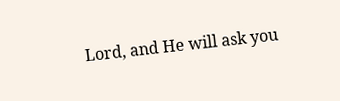Lord, and He will ask you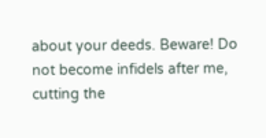about your deeds. Beware! Do not become infidels after me, cutting the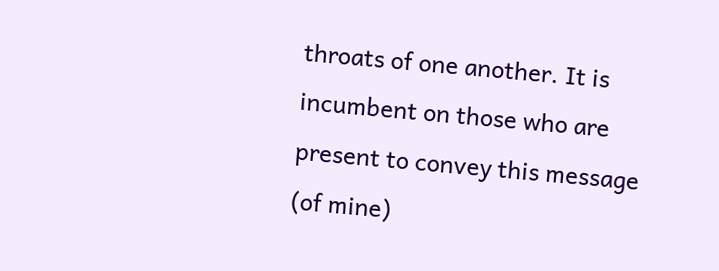throats of one another. It is incumbent on those who are present to convey this message (of mine)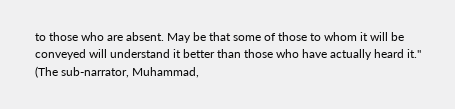to those who are absent. May be that some of those to whom it will be conveyed will understand it better than those who have actually heard it." (The sub-narrator, Muhammad,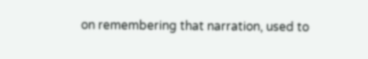on remembering that narration, used to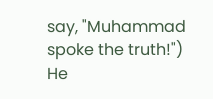say, "Muhammad spoke the truth!") He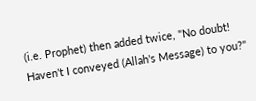(i.e. Prophet) then added twice, "No doubt! Haven't I conveyed (Allah's Message) to you?"